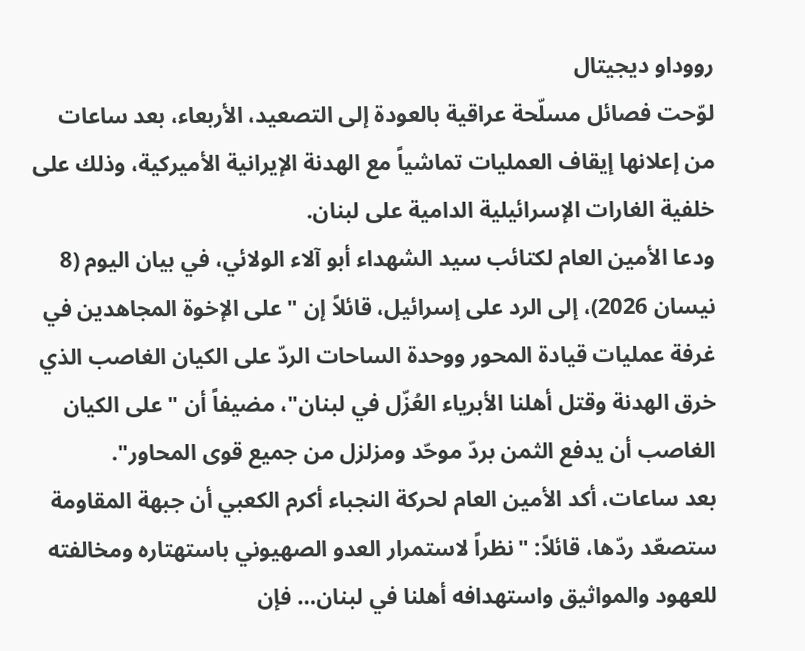رووداو ديجيتال
لوّحت فصائل مسلّحة عراقية بالعودة إلى التصعيد، الأربعاء، بعد ساعات من إعلانها إيقاف العمليات تماشياً مع الهدنة الإيرانية الأميركية، وذلك على خلفية الغارات الإسرائيلية الدامية على لبنان.
ودعا الأمين العام لكتائب سيد الشهداء أبو آلاء الولائي، في بيان اليوم (8 نيسان 2026)، إلى الرد على إسرائيل، قائلاً إن "على الإخوة المجاهدين في غرفة عمليات قيادة المحور ووحدة الساحات الردّ على الكيان الغاصب الذي خرق الهدنة وقتل أهلنا الأبرياء العُزّل في لبنان"، مضيفاً أن "على الكيان الغاصب أن يدفع الثمن بردّ موحّد ومزلزل من جميع قوى المحاور".
بعد ساعات، أكد الأمين العام لحركة النجباء أكرم الكعبي أن جبهة المقاومة ستصعّد ردّها، قائلاً: "نظراً لاستمرار العدو الصهيوني باستهتاره ومخالفته للعهود والمواثيق واستهدافه أهلنا في لبنان… فإن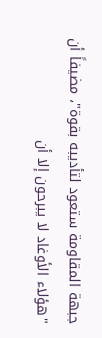جبهة المقاومة ستعود لتأديبه بقوة"، مضيفاً أن "هؤلاء الأوغاد لا يبرحون إلا أن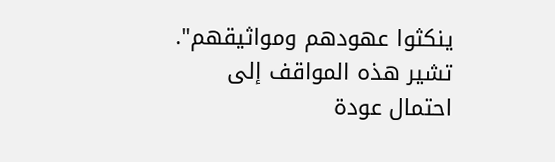ينكثوا عهودهم ومواثيقهم".
تشير هذه المواقف إلى احتمال عودة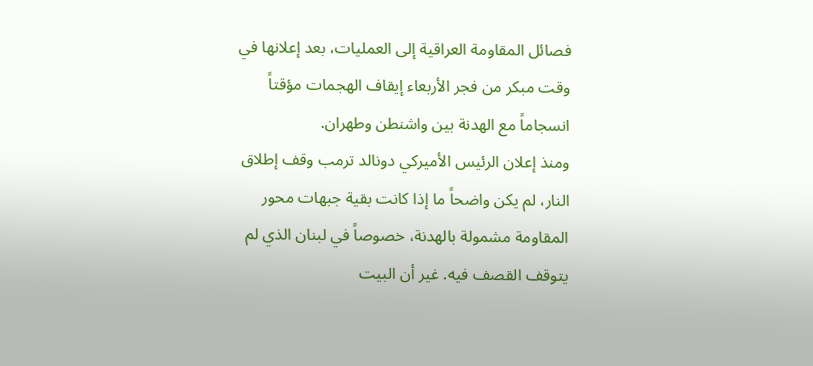فصائل المقاومة العراقية إلى العمليات، بعد إعلانها في وقت مبكر من فجر الأربعاء إيقاف الهجمات مؤقتاً انسجاماً مع الهدنة بين واشنطن وطهران.
ومنذ إعلان الرئيس الأميركي دونالد ترمب وقف إطلاق النار، لم يكن واضحاً ما إذا كانت بقية جبهات محور المقاومة مشمولة بالهدنة، خصوصاً في لبنان الذي لم يتوقف القصف فيه. غير أن البيت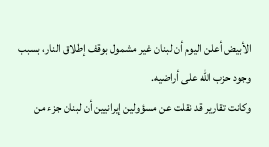الأبيض أعلن اليوم أن لبنان غير مشمول بوقف إطلاق النار، بسبب وجود حزب الله على أراضيه.
وكانت تقارير قد نقلت عن مسؤولين إيرانيين أن لبنان جزء من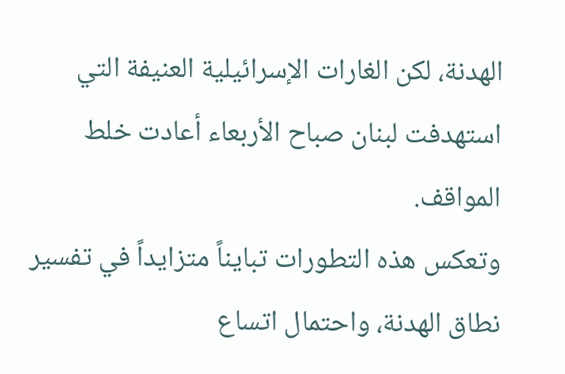الهدنة، لكن الغارات الإسرائيلية العنيفة التي استهدفت لبنان صباح الأربعاء أعادت خلط المواقف.
وتعكس هذه التطورات تبايناً متزايداً في تفسير نطاق الهدنة، واحتمال اتساع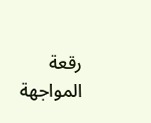رقعة المواجهة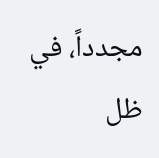مجدداً، في ظل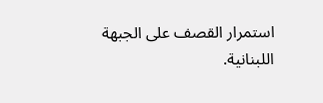استمرار القصف على الجبهة اللبنانية.